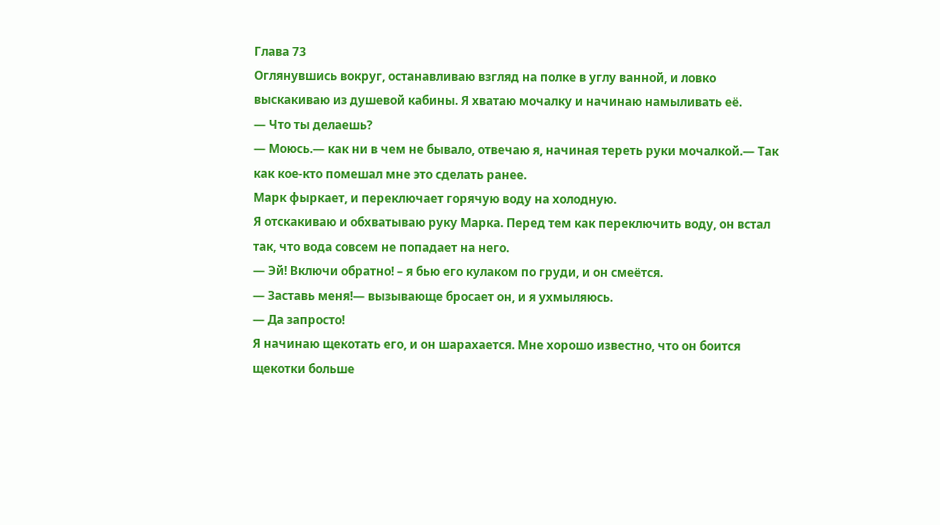Глава 73
Оглянувшись вокруг, останавливаю взгляд на полке в углу ванной, и ловко выскакиваю из душевой кабины. Я хватаю мочалку и начинаю намыливать её.
— Что ты делаешь?
— Моюсь.— как ни в чем не бывало, отвечаю я, начиная тереть руки мочалкой.— Так как кое-кто помешал мне это сделать ранее.
Марк фыркает, и переключает горячую воду на холодную.
Я отскакиваю и обхватываю руку Марка. Перед тем как переключить воду, он встал так, что вода совсем не попадает на него.
— Эй! Включи обратно! – я бью его кулаком по груди, и он смеётся.
— Заставь меня!— вызывающе бросает он, и я ухмыляюсь.
— Да запросто!
Я начинаю щекотать его, и он шарахается. Мне хорошо известно, что он боится щекотки больше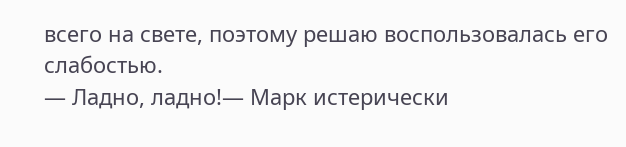всего на свете, поэтому решаю воспользовалась его слабостью.
— Ладно, ладно!— Марк истерически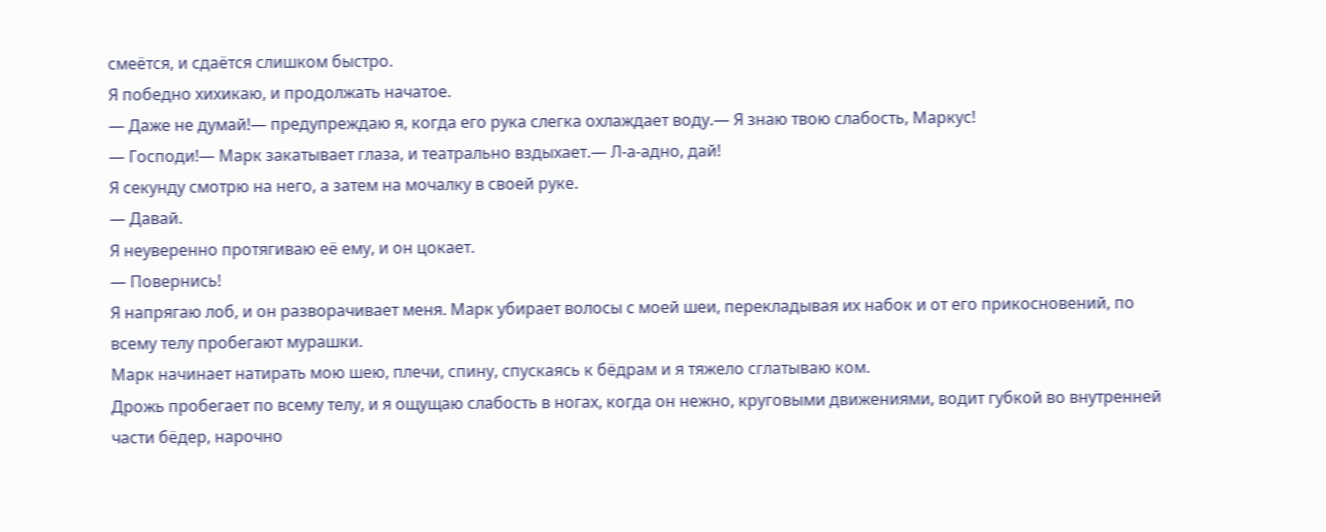смеётся, и сдаётся слишком быстро.
Я победно хихикаю, и продолжать начатое.
— Даже не думай!— предупреждаю я, когда его рука слегка охлаждает воду.— Я знаю твою слабость, Маркус!
— Господи!— Марк закатывает глаза, и театрально вздыхает.— Л-а-адно, дай!
Я секунду смотрю на него, а затем на мочалку в своей руке.
— Давай.
Я неуверенно протягиваю её ему, и он цокает.
— Повернись!
Я напрягаю лоб, и он разворачивает меня. Марк убирает волосы с моей шеи, перекладывая их набок и от его прикосновений, по всему телу пробегают мурашки.
Марк начинает натирать мою шею, плечи, спину, спускаясь к бёдрам и я тяжело сглатываю ком.
Дрожь пробегает по всему телу, и я ощущаю слабость в ногах, когда он нежно, круговыми движениями, водит губкой во внутренней части бёдер, нарочно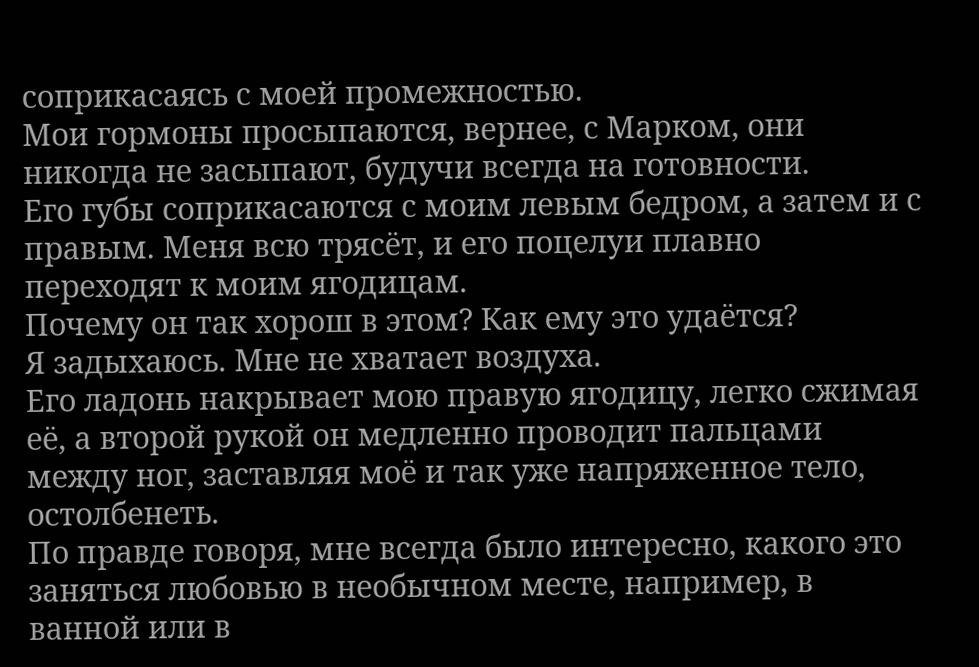соприкасаясь с моей промежностью.
Мои гормоны просыпаются, вернее, с Марком, они никогда не засыпают, будучи всегда на готовности.
Его губы соприкасаются с моим левым бедром, а затем и с правым. Меня всю трясёт, и его поцелуи плавно переходят к моим ягодицам.
Почему он так хорош в этом? Как ему это удаётся?
Я задыхаюсь. Мне не хватает воздуха.
Его ладонь накрывает мою правую ягодицу, легко сжимая её, а второй рукой он медленно проводит пальцами между ног, заставляя моё и так уже напряженное тело, остолбенеть.
По правде говоря, мне всегда было интересно, какого это заняться любовью в необычном месте, например, в ванной или в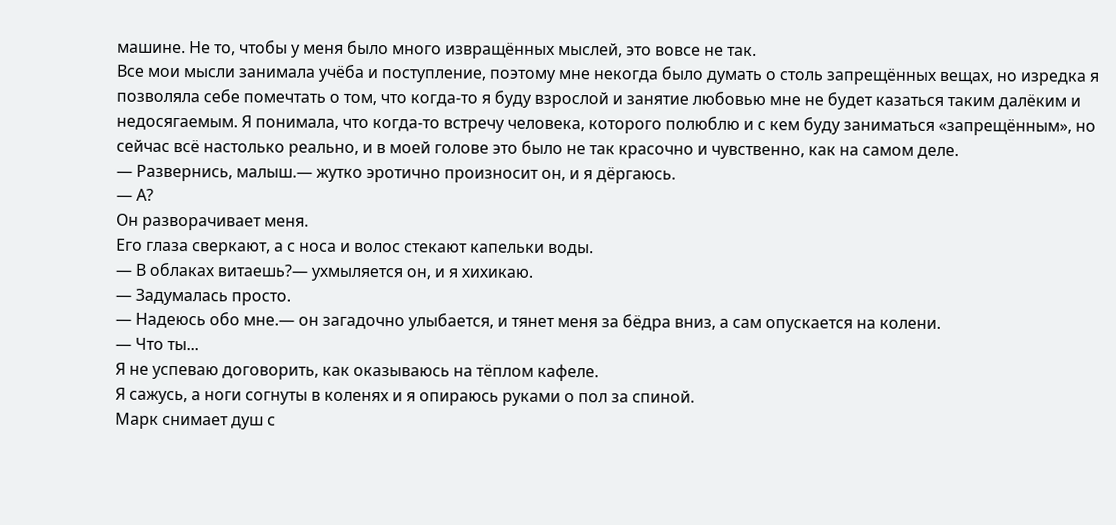машине. Не то, чтобы у меня было много извращённых мыслей, это вовсе не так.
Все мои мысли занимала учёба и поступление, поэтому мне некогда было думать о столь запрещённых вещах, но изредка я позволяла себе помечтать о том, что когда-то я буду взрослой и занятие любовью мне не будет казаться таким далёким и недосягаемым. Я понимала, что когда-то встречу человека, которого полюблю и с кем буду заниматься «запрещённым», но сейчас всё настолько реально, и в моей голове это было не так красочно и чувственно, как на самом деле.
— Развернись, малыш.— жутко эротично произносит он, и я дёргаюсь.
— А?
Он разворачивает меня.
Его глаза сверкают, а с носа и волос стекают капельки воды.
— В облаках витаешь?— ухмыляется он, и я хихикаю.
— Задумалась просто.
— Надеюсь обо мне.— он загадочно улыбается, и тянет меня за бёдра вниз, а сам опускается на колени.
— Что ты...
Я не успеваю договорить, как оказываюсь на тёплом кафеле.
Я сажусь, а ноги согнуты в коленях и я опираюсь руками о пол за спиной.
Марк снимает душ с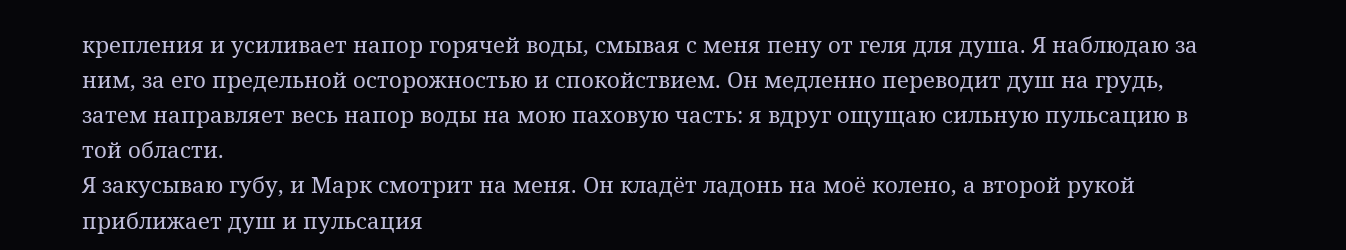крепления и усиливает напор горячей воды, смывая с меня пену от геля для душа. Я наблюдаю за ним, за его предельной осторожностью и спокойствием. Он медленно переводит душ на грудь, затем направляет весь напор воды на мою паховую часть: я вдруг ощущаю сильную пульсацию в той области.
Я закусываю губу, и Марк смотрит на меня. Он кладёт ладонь на моё колено, а второй рукой приближает душ и пульсация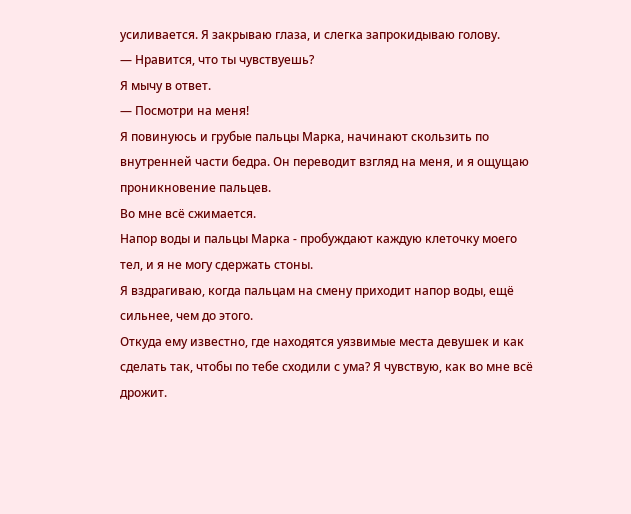усиливается. Я закрываю глаза, и слегка запрокидываю голову.
— Нравится, что ты чувствуешь?
Я мычу в ответ.
— Посмотри на меня!
Я повинуюсь и грубые пальцы Марка, начинают скользить по внутренней части бедра. Он переводит взгляд на меня, и я ощущаю проникновение пальцев.
Во мне всё сжимается.
Напор воды и пальцы Марка - пробуждают каждую клеточку моего тел, и я не могу сдержать стоны.
Я вздрагиваю, когда пальцам на смену приходит напор воды, ещё сильнее, чем до этого.
Откуда ему известно, где находятся уязвимые места девушек и как сделать так, чтобы по тебе сходили с ума? Я чувствую, как во мне всё дрожит.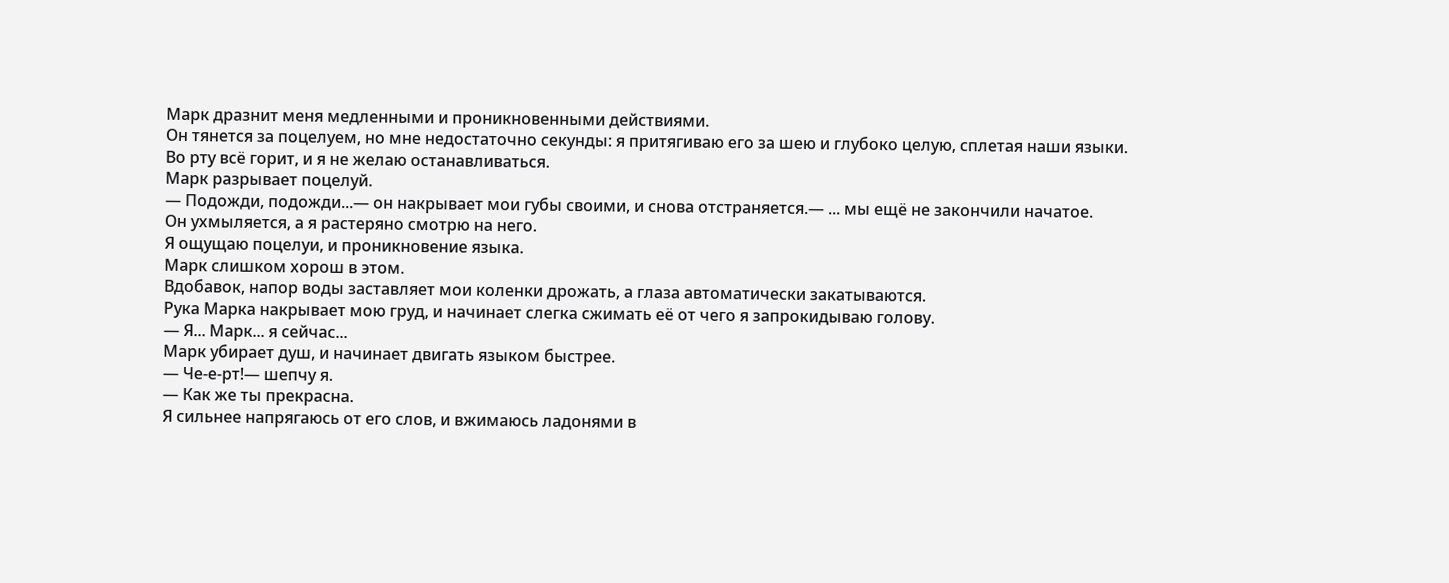Марк дразнит меня медленными и проникновенными действиями.
Он тянется за поцелуем, но мне недостаточно секунды: я притягиваю его за шею и глубоко целую, сплетая наши языки. Во рту всё горит, и я не желаю останавливаться.
Марк разрывает поцелуй.
— Подожди, подожди...— он накрывает мои губы своими, и снова отстраняется.— ... мы ещё не закончили начатое.
Он ухмыляется, а я растеряно смотрю на него.
Я ощущаю поцелуи, и проникновение языка.
Марк слишком хорош в этом.
Вдобавок, напор воды заставляет мои коленки дрожать, а глаза автоматически закатываются.
Рука Марка накрывает мою груд, и начинает слегка сжимать её от чего я запрокидываю голову.
— Я... Марк... я сейчас...
Марк убирает душ, и начинает двигать языком быстрее.
— Че-е-рт!— шепчу я.
— Как же ты прекрасна.
Я сильнее напрягаюсь от его слов, и вжимаюсь ладонями в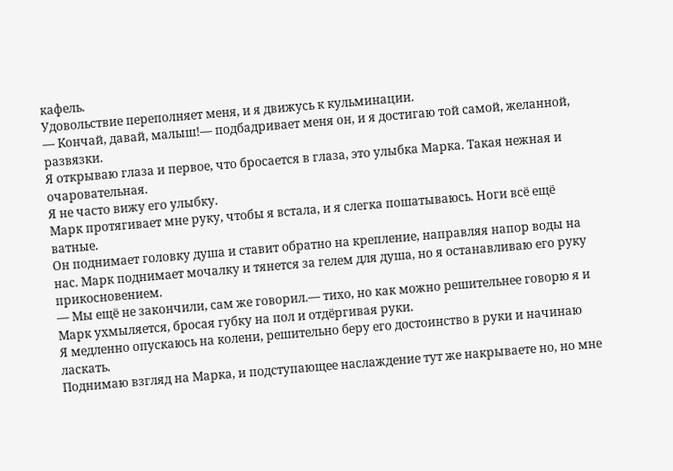кафель.
Удовольствие переполняет меня, и я движусь к кульминации.
— Кончай, давай, малыш!— подбадривает меня он, и я достигаю той самой, желанной, развязки.
Я открываю глаза и первое, что бросается в глаза, это улыбка Марка. Такая нежная и очаровательная.
Я не часто вижу его улыбку.
Марк протягивает мне руку, чтобы я встала, и я слегка пошатываюсь. Ноги всё ещё ватные.
Он поднимает головку душа и ставит обратно на крепление, направляя напор воды на нас. Марк поднимает мочалку и тянется за гелем для душа, но я останавливаю его руку прикосновением.
— Мы ещё не закончили, сам же говорил.— тихо, но как можно решительнее говорю я и Марк ухмыляется, бросая губку на пол и отдёргивая руки.
Я медленно опускаюсь на колени, решительно беру его достоинство в руки и начинаю ласкать.
Поднимаю взгляд на Марка, и подступающее наслаждение тут же накрываете но, но мне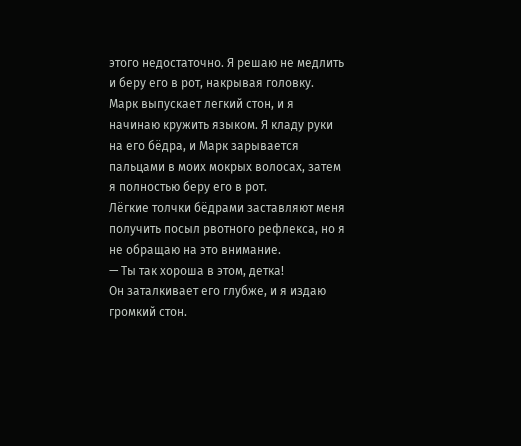этого недостаточно. Я решаю не медлить и беру его в рот, накрывая головку.
Марк выпускает легкий стон, и я начинаю кружить языком. Я кладу руки на его бёдра, и Марк зарывается пальцами в моих мокрых волосах, затем я полностью беру его в рот.
Лёгкие толчки бёдрами заставляют меня получить посыл рвотного рефлекса, но я не обращаю на это внимание.
— Ты так хороша в этом, детка!
Он заталкивает его глубже, и я издаю громкий стон.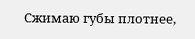Сжимаю губы плотнее,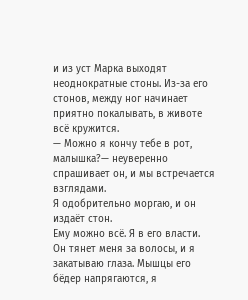и из уст Марка выходят неоднократные стоны. Из-за его стонов, между ног начинает приятно покалывать, в животе всё кружится.
— Можно я кончу тебе в рот, малышка?— неуверенно спрашивает он, и мы встречается взглядами.
Я одобрительно моргаю, и он издаёт стон.
Ему можно всё. Я в его власти.
Он тянет меня за волосы, и я закатываю глаза. Мышцы его бёдер напрягаются, я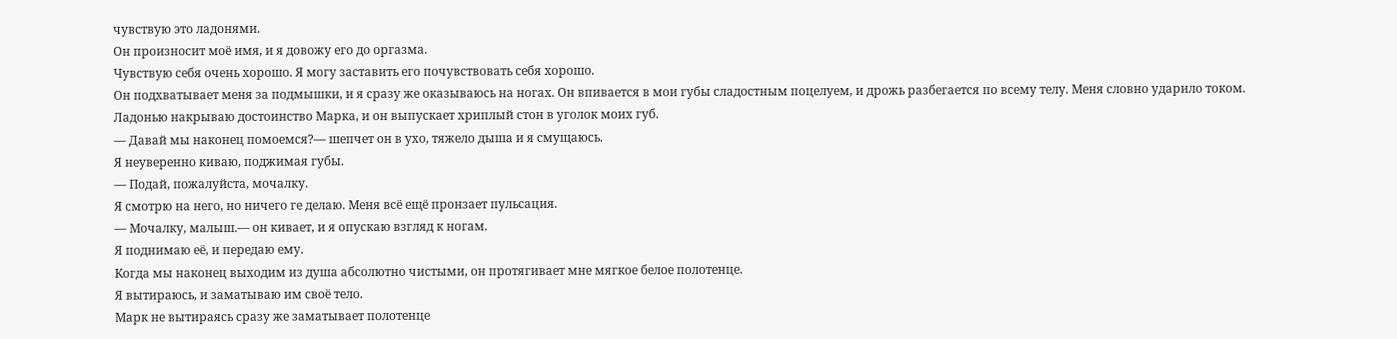чувствую это ладонями.
Он произносит моё имя, и я довожу его до оргазма.
Чувствую себя очень хорошо. Я могу заставить его почувствовать себя хорошо.
Он подхватывает меня за подмышки, и я сразу же оказываюсь на ногах. Он впивается в мои губы сладостным поцелуем, и дрожь разбегается по всему телу. Меня словно ударило током.
Ладонью накрываю достоинство Марка, и он выпускает хриплый стон в уголок моих губ.
— Давай мы наконец помоемся?— шепчет он в ухо, тяжело дыша и я смущаюсь.
Я неуверенно киваю, поджимая губы.
— Подай, пожалуйста, мочалку.
Я смотрю на него, но ничего ге делаю. Меня всё ещё пронзает пульсация.
— Мочалку, малыш.— он кивает, и я опускаю взгляд к ногам.
Я поднимаю её, и передаю ему.
Когда мы наконец выходим из душа абсолютно чистыми, он протягивает мне мягкое белое полотенце.
Я вытираюсь, и заматываю им своё тело.
Марк не вытираясь сразу же заматывает полотенце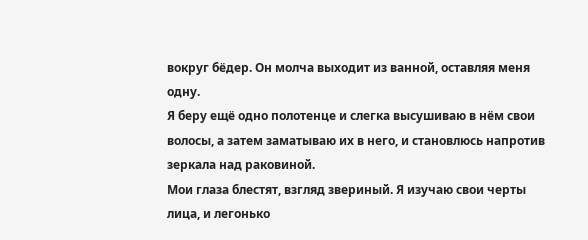вокруг бёдер. Он молча выходит из ванной, оставляя меня одну.
Я беру ещё одно полотенце и слегка высушиваю в нём свои волосы, а затем заматываю их в него, и становлюсь напротив зеркала над раковиной.
Мои глаза блестят, взгляд звериный. Я изучаю свои черты лица, и легонько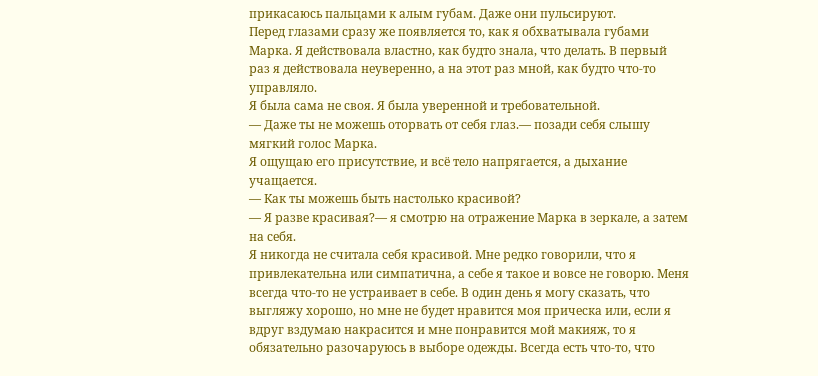прикасаюсь пальцами к алым губам. Даже они пульсируют.
Перед глазами сразу же появляется то, как я обхватывала губами Марка. Я действовала властно, как будто знала, что делать. В первый раз я действовала неуверенно, а на этот раз мной, как будто что-то управляло.
Я была сама не своя. Я была уверенной и требовательной.
— Даже ты не можешь оторвать от себя глаз.— позади себя слышу мягкий голос Марка.
Я ощущаю его присутствие, и всё тело напрягается, а дыхание учащается.
— Как ты можешь быть настолько красивой?
— Я разве красивая?— я смотрю на отражение Марка в зеркале, а затем на себя.
Я никогда не считала себя красивой. Мне редко говорили, что я привлекательна или симпатична, а себе я такое и вовсе не говорю. Меня всегда что-то не устраивает в себе. В один день я могу сказать, что выгляжу хорошо, но мне не будет нравится моя прическа или, если я вдруг вздумаю накрасится и мне понравится мой макияж, то я обязательно разочаруюсь в выборе одежды. Всегда есть что-то, что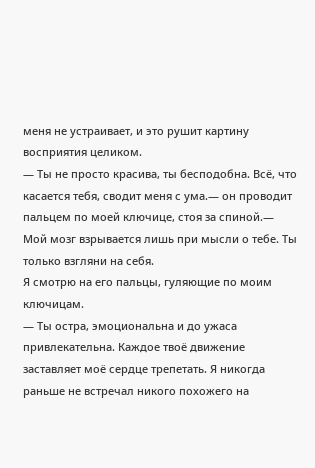меня не устраивает, и это рушит картину восприятия целиком.
— Ты не просто красива, ты бесподобна. Всё, что касается тебя, сводит меня с ума.— он проводит пальцем по моей ключице, стоя за спиной.— Мой мозг взрывается лишь при мысли о тебе. Ты только взгляни на себя.
Я смотрю на его пальцы, гуляющие по моим ключицам.
— Ты остра, эмоциональна и до ужаса привлекательна. Каждое твоё движение заставляет моё сердце трепетать. Я никогда раньше не встречал никого похожего на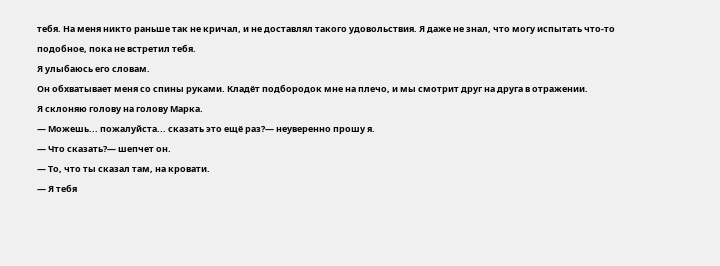тебя. На меня никто раньше так не кричал, и не доставлял такого удовольствия. Я даже не знал, что могу испытать что-то подобное, пока не встретил тебя.
Я улыбаюсь его словам.
Он обхватывает меня со спины руками. Кладёт подбородок мне на плечо, и мы смотрит друг на друга в отражении.
Я склоняю голову на голову Марка.
— Можешь... пожалуйста... сказать это ещё раз?— неуверенно прошу я.
— Что сказать?— шепчет он.
— То, что ты сказал там, на кровати.
— Я тебя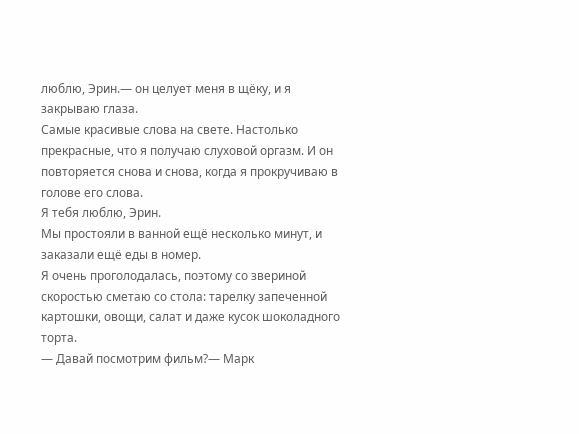люблю, Эрин.— он целует меня в щёку, и я закрываю глаза.
Самые красивые слова на свете. Настолько прекрасные, что я получаю слуховой оргазм. И он повторяется снова и снова, когда я прокручиваю в голове его слова.
Я тебя люблю, Эрин.
Мы простояли в ванной ещё несколько минут, и заказали ещё еды в номер.
Я очень проголодалась, поэтому со звериной скоростью сметаю со стола: тарелку запеченной картошки, овощи, салат и даже кусок шоколадного торта.
— Давай посмотрим фильм?— Марк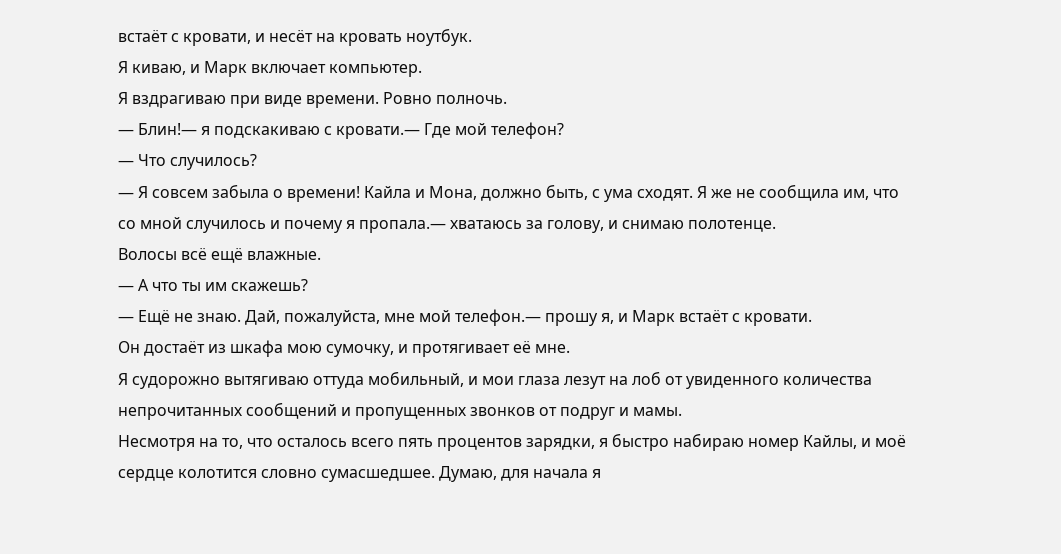встаёт с кровати, и несёт на кровать ноутбук.
Я киваю, и Марк включает компьютер.
Я вздрагиваю при виде времени. Ровно полночь.
— Блин!— я подскакиваю с кровати.— Где мой телефон?
— Что случилось?
— Я совсем забыла о времени! Кайла и Мона, должно быть, с ума сходят. Я же не сообщила им, что со мной случилось и почему я пропала.— хватаюсь за голову, и снимаю полотенце.
Волосы всё ещё влажные.
— А что ты им скажешь?
— Ещё не знаю. Дай, пожалуйста, мне мой телефон.— прошу я, и Марк встаёт с кровати.
Он достаёт из шкафа мою сумочку, и протягивает её мне.
Я судорожно вытягиваю оттуда мобильный, и мои глаза лезут на лоб от увиденного количества непрочитанных сообщений и пропущенных звонков от подруг и мамы.
Несмотря на то, что осталось всего пять процентов зарядки, я быстро набираю номер Кайлы, и моё сердце колотится словно сумасшедшее. Думаю, для начала я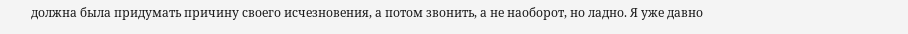должна была придумать причину своего исчезновения, а потом звонить, а не наоборот, но ладно. Я уже давно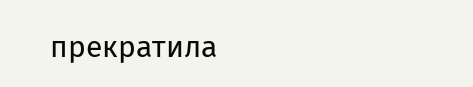прекратила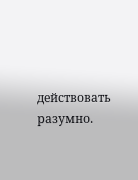действовать разумно.